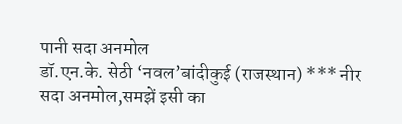पानी सदा अनमोल
डॉ.एन.के. सेठी ‘नवल’बांदीकुई (राजस्थान) *** नीर सदा अनमोल,समझें इसी का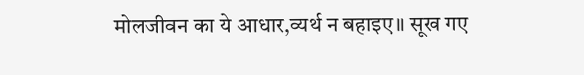मोलजीवन का ये आधार,व्यर्थ न बहाइए॥ सूख गए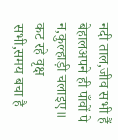नदी ताल,जीव सभी हैं बेहालअपने ही पाँवों पे न,कुल्हाड़ी चलाइए॥ कट रहे वृक्ष सभी,समय बचा है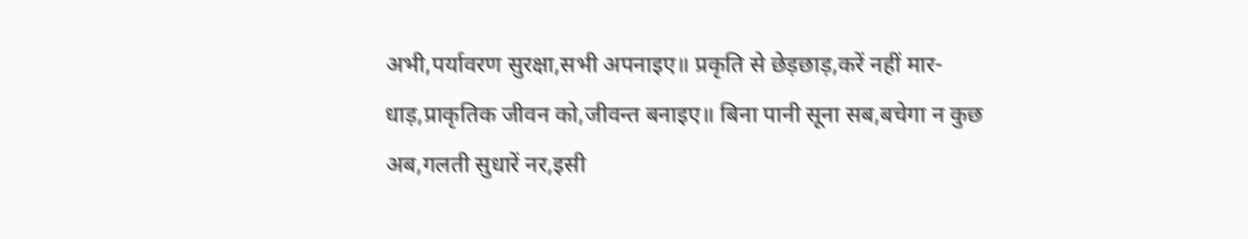अभी,पर्यावरण सुरक्षा,सभी अपनाइए॥ प्रकृति से छेड़छाड़,करें नहीं मार-धाड़,प्राकृतिक जीवन को,जीवन्त बनाइए॥ बिना पानी सूना सब,बचेगा न कुछ अब,गलती सुधारें नर,इसी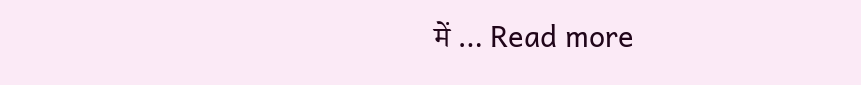में … Read more